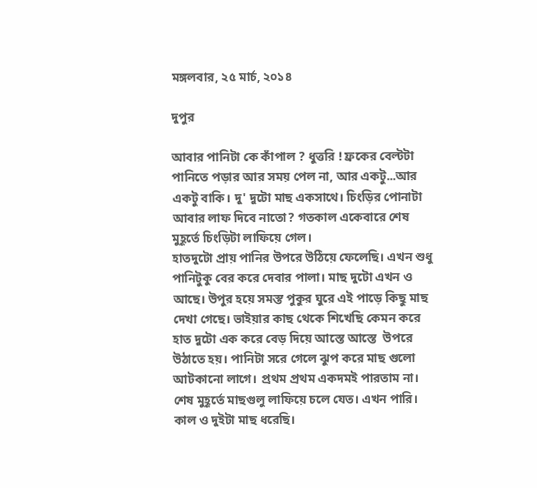মঙ্গলবার, ২৫ মার্চ, ২০১৪

দুপুর

আবার পানিটা কে কাঁপাল ? ধুত্তরি ! ফ্রকের বেল্টটা পানিতে পড়ার আর সময় পেল না, আর একটু...আর একটু বাকি। দু' দুটো মাছ একসাথে। চিংড়ির পোনাটা আবার লাফ দিবে নাতো? গতকাল একেবারে শেষ মুহূর্তে চিংড়িটা লাফিয়ে গেল।
হাতদুটো প্রায় পানির উপরে উঠিয়ে ফেলেছি। এখন শুধু পানিটুকু বের করে দেবার পালা। মাছ দুটো এখন ও আছে। উপুর হয়ে সমস্ত পুকুর ঘুরে এই পাড়ে কিছু মাছ দেখা গেছে। ভাইয়ার কাছ থেকে শিখেছি কেমন করে হাত দুটো এক করে বেড় দিয়ে আস্তে আস্তে  উপরে উঠাতে হয়। পানিটা সরে গেলে ঝুপ করে মাছ গুলো আটকানো লাগে। প্রথম প্রথম একদমই পারতাম না। শেষ মুহূর্তে মাছগুলু লাফিয়ে চলে যেত। এখন পারি। কাল ও দুইটা মাছ ধরেছি।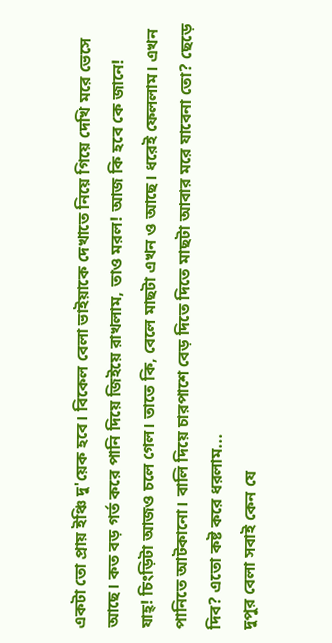একটা তো প্রায় ইঞ্চি দু'য়েক হবে। বিকেল বেলা ভাইয়াকে দেখাতে নিয়ে গিয়ে দেখি মরে ভেসে আছে। কত বড় গর্ত করে পানি দিয়ে জিইয়ে রাখলাম, তাও মরল! আজ কি হবে কে জানে!
যাহ্‌! চিংড়িটা আজও চলে গেল। তাতে কি, বেলে মাছটা এখন ও আছে। ধরেই ফেললাম। এখন পানিতে আটকানো। বালি দিয়ে চারপাশে বেড় দিতে দিতে মাছটা আবার মরে যাবেনা তো? ছেড়ে দিব? এতো কষ্ট করে ধরলাম...
দুপুর বেলা সবাই কেন যে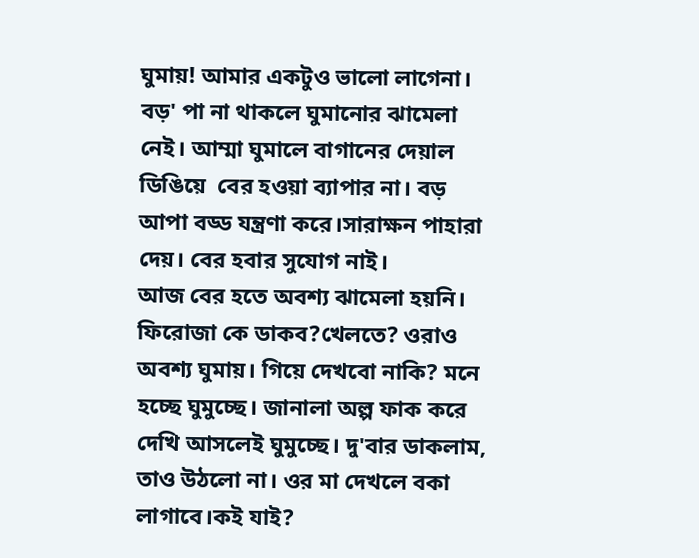ঘুমায়! আমার একটুও ভালো লাগেনা। বড়' পা না থাকলে ঘুমানোর ঝামেলা নেই। আম্মা ঘুমালে বাগানের দেয়াল ডিঙিয়ে  বের হওয়া ব্যাপার না। বড় আপা বড্ড যন্ত্রণা করে।সারাক্ষন পাহারা দেয়। বের হবার সুযোগ নাই।
আজ বের হতে অবশ্য ঝামেলা হয়নি। ফিরোজা কে ডাকব?খেলতে? ওরাও অবশ্য ঘুমায়। গিয়ে দেখবো নাকি? মনে হচ্ছে ঘুমুচ্ছে। জানালা অল্প ফাক করে দেখি আসলেই ঘুমুচ্ছে। দু'বার ডাকলাম, তাও উঠলো না। ওর মা দেখলে বকা লাগাবে।কই যাই?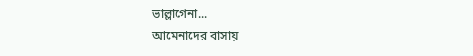ভাল্লাগেনা...
আমেনাদের বাসায়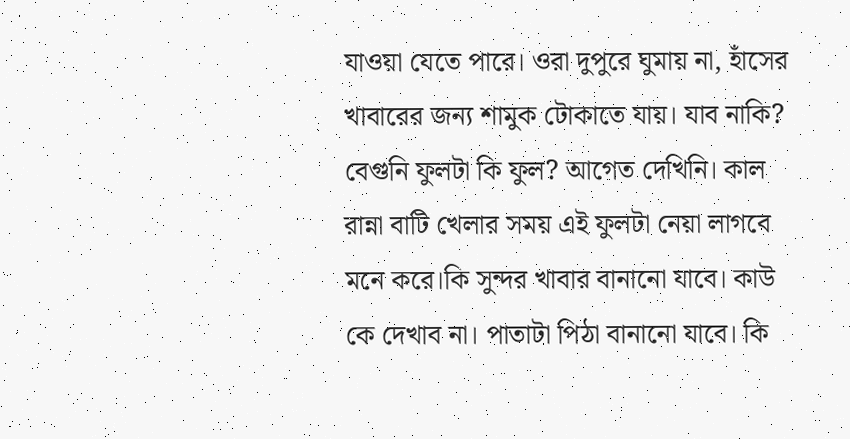যাওয়া যেতে পারে। ওরা দুপুরে ঘুমায় না, হাঁসের খাবারের জন্য শামুক টোকাতে যায়। যাব নাকি?
বেগুনি ফুলটা কি ফুল? আগেত দেখিনি। কাল রান্না বাটি খেলার সময় এই ফুলটা নেয়া লাগবে মনে করে।কি সুন্দর খাবার বানানো যাবে। কাউ কে দেখাব না। পাতাটা পিঠা বানানো যাবে। কি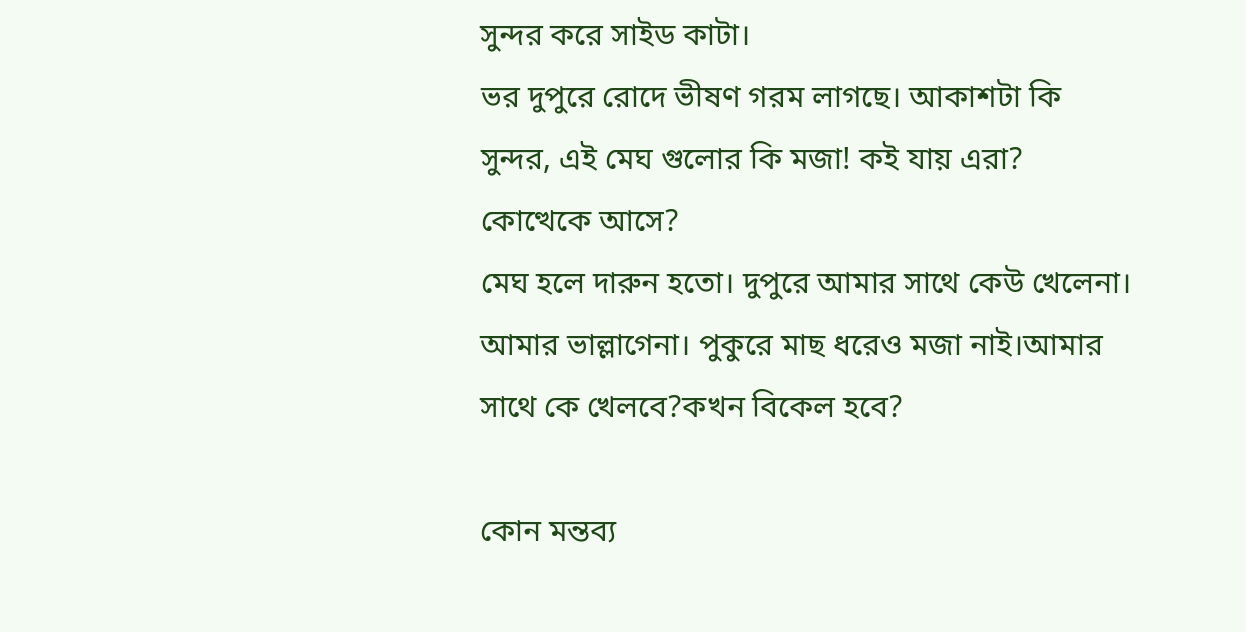সুন্দর করে সাইড কাটা।
ভর দুপুরে রোদে ভীষণ গরম লাগছে। আকাশটা কি সুন্দর, এই মেঘ গুলোর কি মজা! কই যায় এরা? কোত্থেকে আসে?
মেঘ হলে দারুন হতো। দুপুরে আমার সাথে কেউ খেলেনা। আমার ভাল্লাগেনা। পুকুরে মাছ ধরেও মজা নাই।আমার সাথে কে খেলবে?কখন বিকেল হবে?

কোন মন্তব্য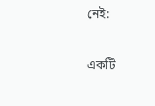নেই:

একটি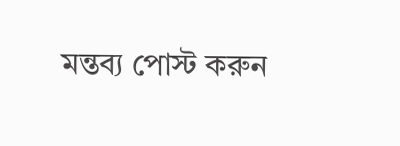মন্তব্য পোস্ট করুন